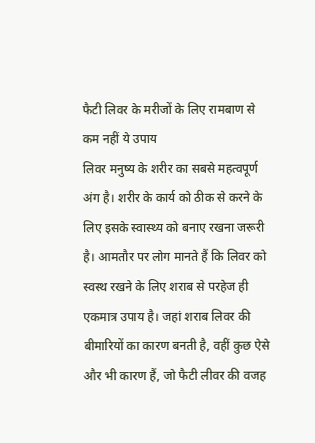फैटी लिवर के मरीजों के लिए रामबाण से कम नहीं ये उपाय
लिवर मनुष्य के शरीर का सबसे महत्वपूर्ण अंग है। शरीर के कार्य को ठीक से करने के लिए इसके स्वास्थ्य को बनाए रखना जरूरी है। आमतौर पर लोग मानते हैं कि लिवर को स्वस्थ रखने के लिए शराब से परहेज ही एकमात्र उपाय है। जहां शराब लिवर की बीमारियों का कारण बनती है, वहीं कुछ ऐसे और भी कारण हैं, जो फैटी लीवर की वजह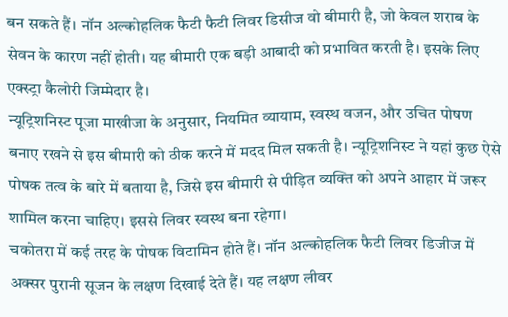बन सकते हैं। नॉन अल्कोहलिक फैटी फैटी लिवर डिसीज वो बीमारी है, जो केवल शराब के सेवन के कारण नहीं होती। यह बीमारी एक बड़ी आबादी को प्रभावित करती है। इसके लिए एक्स्ट्रा कैलोरी जिम्मेदार है।
न्यूट्रिशनिस्ट पूजा माखीजा के अनुसार, नियमित व्यायाम, स्वस्थ वजन, और उचित पोषण बनाए रखने से इस बीमारी को ठीक करने में मदद मिल सकती है। न्यूट्रिशनिस्ट ने यहां कुछ ऐसे पोषक तत्व के बारे में बताया है, जिसे इस बीमारी से पीड़ित व्यक्ति को अपने आहार में जरूर शामिल करना चाहिए। इससे लिवर स्वस्थ बना रहेगा।
चकोतरा में कई तरह के पोषक विटामिन होते हैं। नॉन अल्कोहलिक फैटी लिवर डिजीज में अक्सर पुरानी सूजन के लक्षण दिखाई देते हैं। यह लक्षण लीवर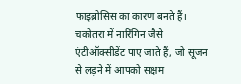फाइब्रोसिस का कारण बनते हैं। चकोतरा में नारिंगिन जैसे एंटीऑक्सीडेंट पाए जाते हैं, जो सूजन से लड़ने में आपको सक्षम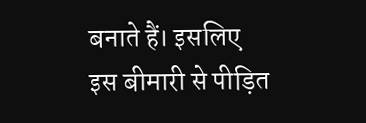बनाते हैं। इसलिए इस बीमारी से पीड़ित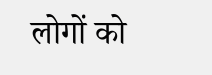लोगों को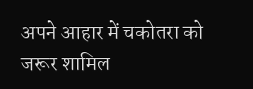अपने आहार में चकोतरा को जरूर शामिल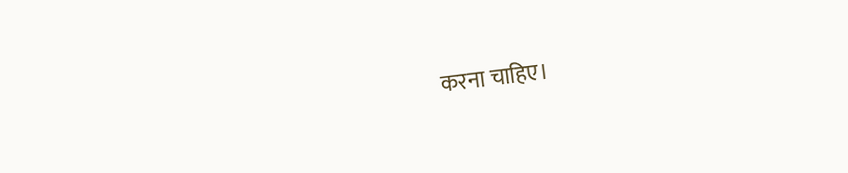करना चाहिए।